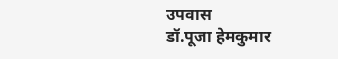उपवास
डॉ.पूजा हेमकुमार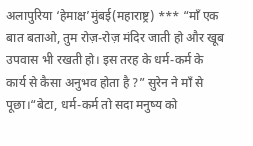अलापुरिया ‘हेमाक्ष’मुंबई(महाराष्ट्र) *** “माँ एक बात बताओ, तुम रोज़-रोज़ मंदिर जाती हो और खूब उपवास भी रखती हो। इस तरह के धर्म-कर्म के कार्य से कैसा अनुभव होता है ?” सुरेन ने माँ से पूछा।“बेटा, धर्म-कर्म तो सदा मनुष्य को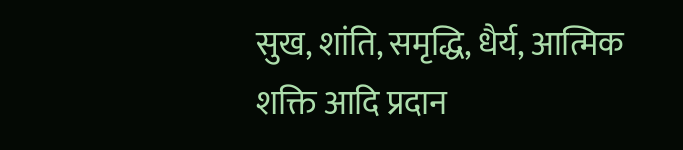सुख, शांति, समृद्धि, धैर्य, आत्मिक शक्ति आदि प्रदान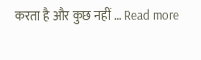करता है और कुछ नहीं … Read more